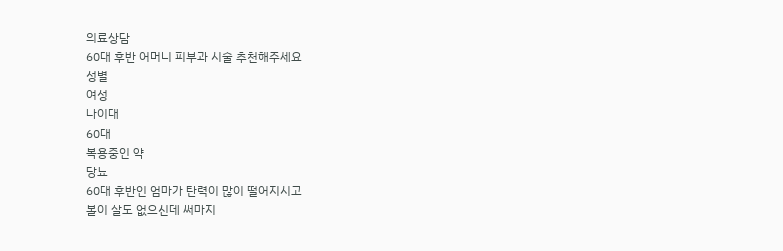의료상담
60대 후반 어머니 피부과 시술 추천해주세요
성별
여성
나이대
60대
복용중인 약
당뇨
60대 후반인 엄마가 탄력이 많이 떨어지시고
볼이 살도 없으신데 써마지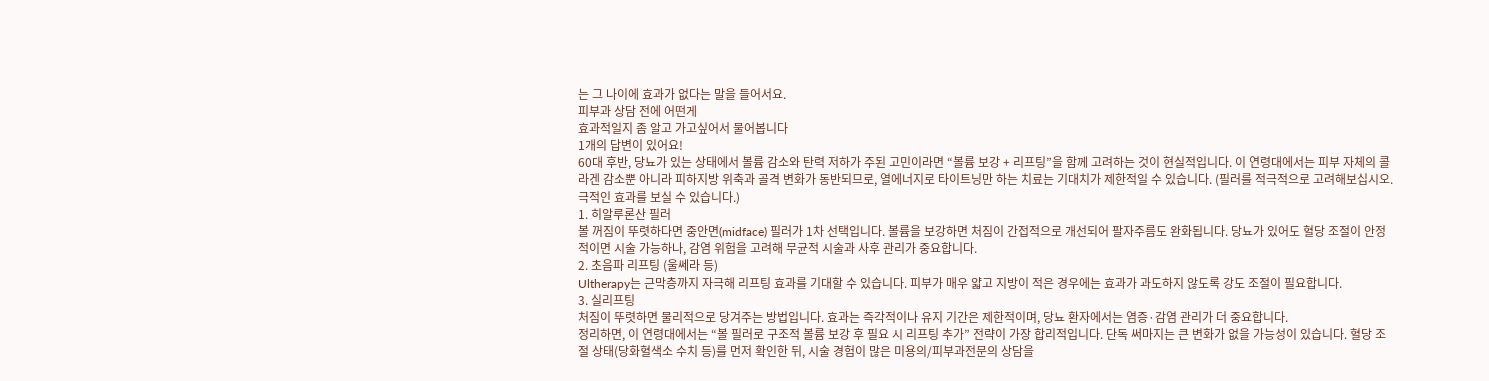는 그 나이에 효과가 없다는 말을 들어서요.
피부과 상담 전에 어떤게
효과적일지 좀 알고 가고싶어서 물어봅니다
1개의 답변이 있어요!
60대 후반, 당뇨가 있는 상태에서 볼륨 감소와 탄력 저하가 주된 고민이라면 “볼륨 보강 + 리프팅”을 함께 고려하는 것이 현실적입니다. 이 연령대에서는 피부 자체의 콜라겐 감소뿐 아니라 피하지방 위축과 골격 변화가 동반되므로, 열에너지로 타이트닝만 하는 치료는 기대치가 제한적일 수 있습니다. (필러를 적극적으로 고려해보십시오. 극적인 효과를 보실 수 있습니다.)
1. 히알루론산 필러
볼 꺼짐이 뚜렷하다면 중안면(midface) 필러가 1차 선택입니다. 볼륨을 보강하면 처짐이 간접적으로 개선되어 팔자주름도 완화됩니다. 당뇨가 있어도 혈당 조절이 안정적이면 시술 가능하나, 감염 위험을 고려해 무균적 시술과 사후 관리가 중요합니다.
2. 초음파 리프팅 (울쎄라 등)
Ultherapy는 근막층까지 자극해 리프팅 효과를 기대할 수 있습니다. 피부가 매우 얇고 지방이 적은 경우에는 효과가 과도하지 않도록 강도 조절이 필요합니다.
3. 실리프팅
처짐이 뚜렷하면 물리적으로 당겨주는 방법입니다. 효과는 즉각적이나 유지 기간은 제한적이며, 당뇨 환자에서는 염증·감염 관리가 더 중요합니다.
정리하면, 이 연령대에서는 “볼 필러로 구조적 볼륨 보강 후 필요 시 리프팅 추가” 전략이 가장 합리적입니다. 단독 써마지는 큰 변화가 없을 가능성이 있습니다. 혈당 조절 상태(당화혈색소 수치 등)를 먼저 확인한 뒤, 시술 경험이 많은 미용의/피부과전문의 상담을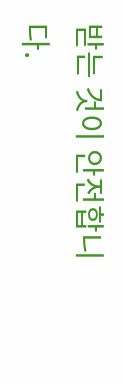받는 것이 안전합니다.